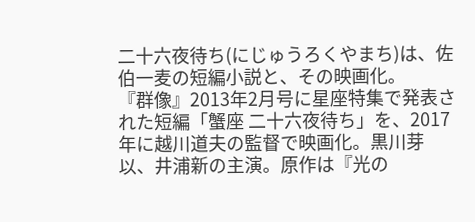二十六夜待ち(にじゅうろくやまち)は、佐伯一麦の短編小説と、その映画化。
『群像』2013年2月号に星座特集で発表された短編「蟹座 二十六夜待ち」を、2017年に越川道夫の監督で映画化。黒川芽以、井浦新の主演。原作は『光の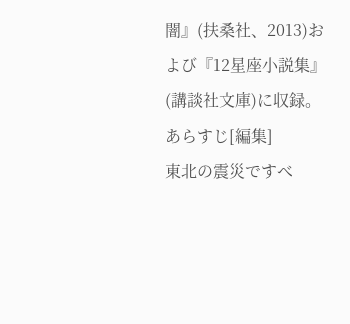闇』(扶桑社、2013)および『12星座小説集』(講談社文庫)に収録。
あらすじ[編集]
東北の震災ですべ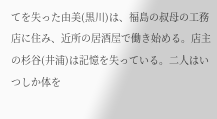てを失った由美(黒川)は、福島の叔母の工務店に住み、近所の居酒屋で働き始める。店主の杉谷(井浦)は記憶を失っている。二人はいつしか体を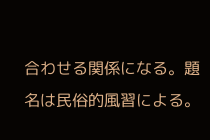合わせる関係になる。題名は民俗的風習による。